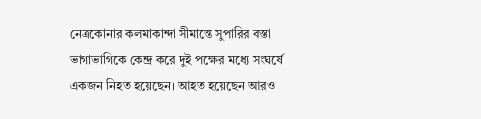নেত্রকোনার কলমাকান্দা সীমান্তে সুপারির বস্তা ভাগাভাগিকে কেন্দ্র করে দুই পক্ষের মধ্যে সংঘর্ষে একজন নিহত হয়েছেন। আহত হয়েছেন আরও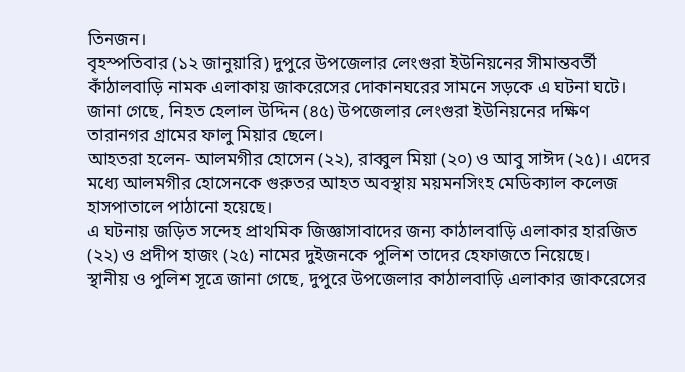তিনজন।
বৃহস্পতিবার (১২ জানুয়ারি) দুপুরে উপজেলার লেংগুরা ইউনিয়নের সীমান্তবর্তী কাঁঠালবাড়ি নামক এলাকায় জাকরেসের দোকানঘরের সামনে সড়কে এ ঘটনা ঘটে।
জানা গেছে, নিহত হেলাল উদ্দিন (৪৫) উপজেলার লেংগুরা ইউনিয়নের দক্ষিণ তারানগর গ্রামের ফালু মিয়ার ছেলে।
আহতরা হলেন- আলমগীর হোসেন (২২), রাব্বুল মিয়া (২০) ও আবু সাঈদ (২৫)। এদের মধ্যে আলমগীর হোসেনকে গুরুতর আহত অবস্থায় ময়মনসিংহ মেডিক্যাল কলেজ হাসপাতালে পাঠানো হয়েছে।
এ ঘটনায় জড়িত সন্দেহ প্রাথমিক জিজ্ঞাসাবাদের জন্য কাঠালবাড়ি এলাকার হারজিত (২২) ও প্রদীপ হাজং (২৫) নামের দুইজনকে পুলিশ তাদের হেফাজতে নিয়েছে।
স্থানীয় ও পুলিশ সূত্রে জানা গেছে, দুপুরে উপজেলার কাঠালবাড়ি এলাকার জাকরেসের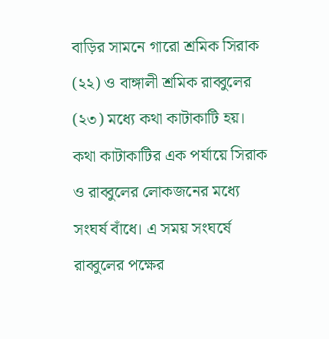বাড়ির সামনে গারো শ্রমিক সিরাক (২২) ও বাঙ্গালী শ্রমিক রাব্বুলের (২৩) মধ্যে কথা কাটাকাটি হয়।
কথা কাটাকাটির এক পর্যায়ে সিরাক ও রাব্বুলের লোকজনের মধ্যে সংঘর্ষ বাঁধে। এ সময় সংঘর্ষে রাব্বুলের পক্ষের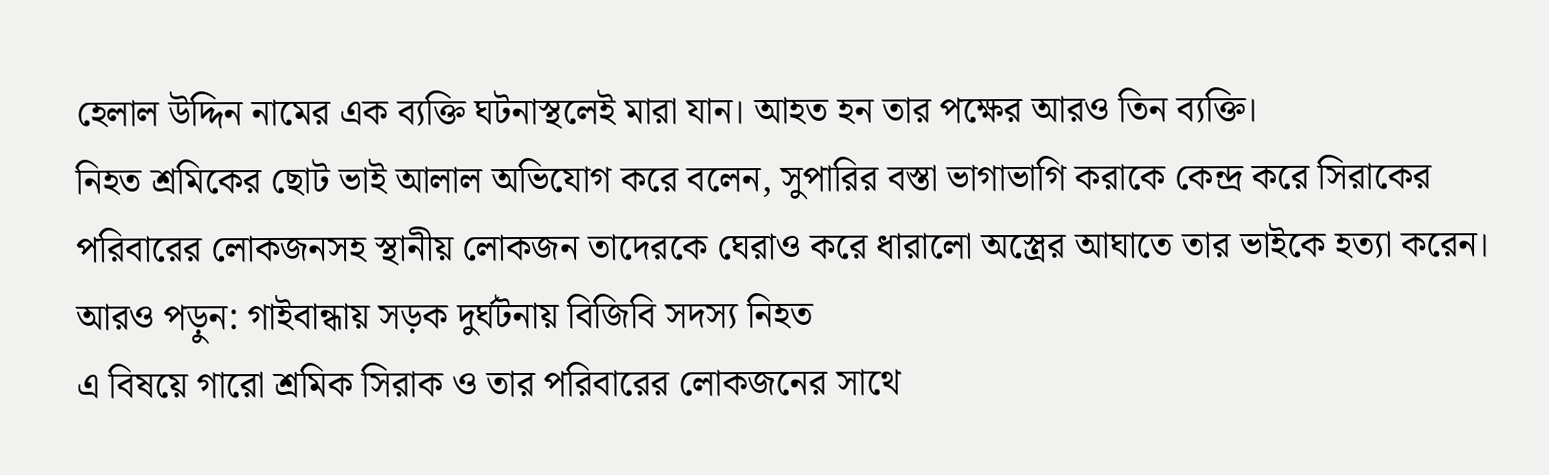হেলাল উদ্দিন নামের এক ব্যক্তি ঘটনাস্থলেই মারা যান। আহত হন তার পক্ষের আরও তিন ব্যক্তি।
নিহত শ্রমিকের ছোট ভাই আলাল অভিযোগ করে বলেন, সুপারির বস্তা ভাগাভাগি করাকে কেন্দ্র করে সিরাকের পরিবারের লোকজনসহ স্থানীয় লোকজন তাদেরকে ঘেরাও করে ধারালো অস্ত্রের আঘাতে তার ভাইকে হত্যা করেন।
আরও পড়ুন: গাইবান্ধায় সড়ক দুর্ঘটনায় বিজিবি সদস্য নিহত
এ বিষয়ে গারো শ্রমিক সিরাক ও তার পরিবারের লোকজনের সাথে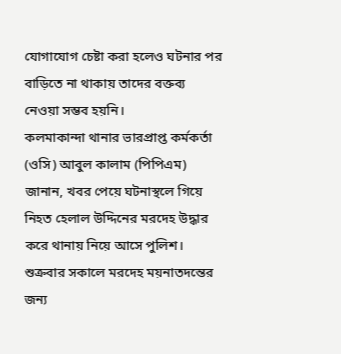যোগাযোগ চেষ্টা করা হলেও ঘটনার পর বাড়িতে না থাকায় তাদের বক্তব্য নেওয়া সম্ভব হয়নি।
কলমাকান্দা থানার ভারপ্রাপ্ত কর্মকর্তা (ওসি) আবুল কালাম (পিপিএম) জানান, খবর পেয়ে ঘটনাস্থলে গিয়ে নিহত হেলাল উদ্দিনের মরদেহ উদ্ধার করে থানায় নিয়ে আসে পুলিশ।
শুক্রবার সকালে মরদেহ ময়নাতদন্তের জন্য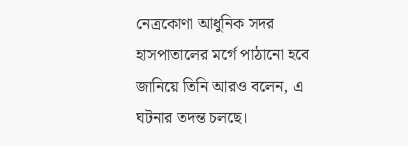নেত্রকোণা আধুনিক সদর হাসপাতালের মর্গে পাঠানো হবে জানিয়ে তিনি আরও বলেন, এ ঘটনার তদন্ত চলছে।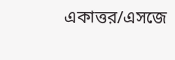একাত্তর/এসজে